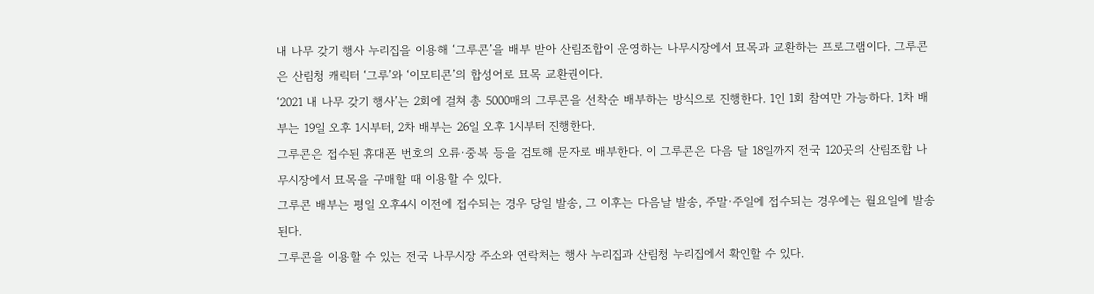내 나무 갖기 행사 누리집을 이용해 ‘그루콘’을 배부 받아 산림조합이 운영하는 나무시장에서 묘목과 교환하는 프로그램이다. 그루콘은 산림청 캐릭터 ‘그루’와 ‘이모티콘’의 합성어로 묘목 교환권이다.
‘2021 내 나무 갖기 행사’는 2회에 걸쳐 총 5000매의 그루콘을 선착순 배부하는 방식으로 진행한다. 1인 1회 참여만 가능하다. 1차 배부는 19일 오후 1시부터, 2차 배부는 26일 오후 1시부터 진행한다.
그루콘은 접수된 휴대폰 번호의 오류·중복 등을 검토해 문자로 배부한다. 이 그루콘은 다음 달 18일까지 전국 120곳의 산림조합 나무시장에서 묘목을 구매할 때 이용할 수 있다.
그루콘 배부는 평일 오후4시 이전에 접수되는 경우 당일 발송, 그 이후는 다음날 발송, 주말·주일에 접수되는 경우에는 월요일에 발송된다.
그루콘을 이용할 수 있는 전국 나무시장 주소와 연락처는 행사 누리집과 산림청 누리집에서 확인할 수 있다.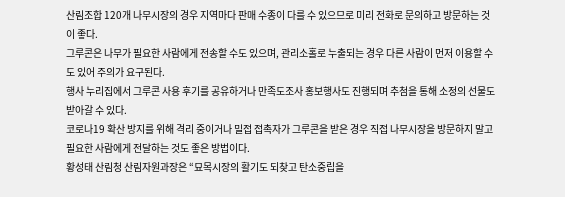산림조합 120개 나무시장의 경우 지역마다 판매 수종이 다를 수 있으므로 미리 전화로 문의하고 방문하는 것이 좋다.
그루콘은 나무가 필요한 사람에게 전송할 수도 있으며, 관리소홀로 누출되는 경우 다른 사람이 먼저 이용할 수도 있어 주의가 요구된다.
행사 누리집에서 그루콘 사용 후기를 공유하거나 만족도조사 홍보행사도 진행되며 추첨을 통해 소정의 선물도 받아갈 수 있다.
코로나19 확산 방지를 위해 격리 중이거나 밀접 접촉자가 그루콘을 받은 경우 직접 나무시장을 방문하지 말고 필요한 사람에게 전달하는 것도 좋은 방법이다.
황성태 산림청 산림자원과장은 “묘목시장의 활기도 되찾고 탄소중립을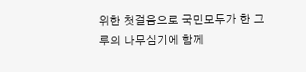위한 첫걸음으로 국민모두가 한 그루의 나무심기에 함께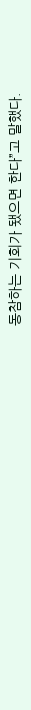동참하는 기회가 됐으면 한다”고 말했다.